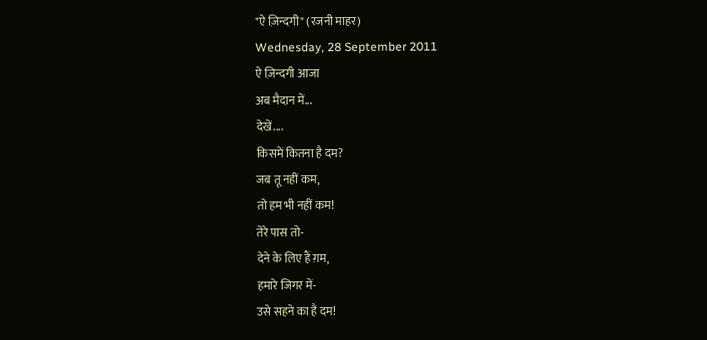"ऐ ज़िन्दगी" (रजनी माहर)
Wednesday, 28 September 2011
ऐ ज़िन्दगी आजा
अब मैदान में...
देखें....
किसमें कितना है दम?
जब तू नहीं कम,
तो हम भी नहीं कम!
तेरे पास तो-
देने के लिए हैं ग़म,
हमारे जिगर में-
उसे सहने का है दम!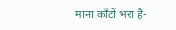माना काँटों भरा है-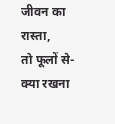जीवन का रास्ता,
तो फूलों से-
क्या रखना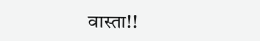वास्ता!!